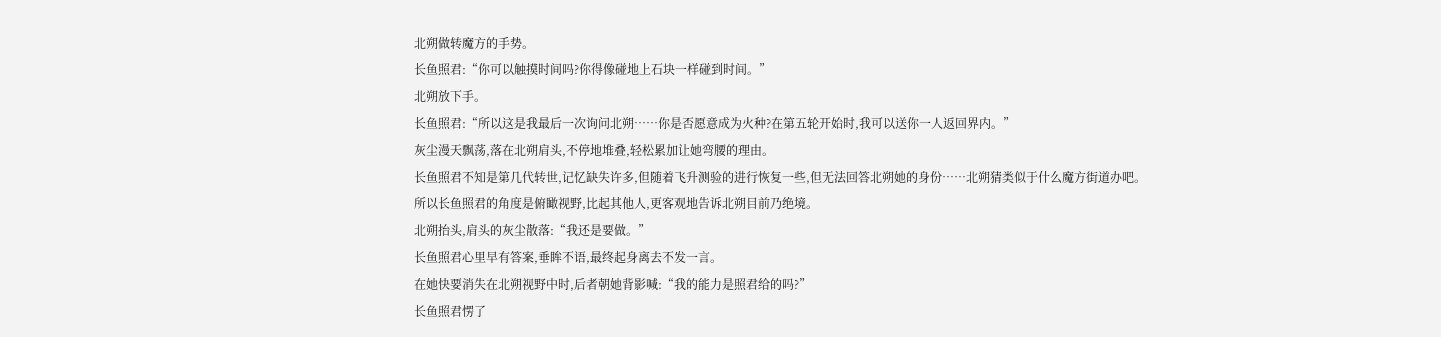北朔做转魔方的手势。
长鱼照君:“你可以触摸时间吗?你得像碰地上石块一样碰到时间。”
北朔放下手。
长鱼照君:“所以这是我最后一次询问北朔……你是否愿意成为火种?在第五轮开始时,我可以送你一人返回界内。”
灰尘漫天飘荡,落在北朔肩头,不停地堆叠,轻松累加让她弯腰的理由。
长鱼照君不知是第几代转世,记忆缺失许多,但随着飞升测验的进行恢复一些,但无法回答北朔她的身份……北朔猜类似于什么魔方街道办吧。
所以长鱼照君的角度是俯瞰视野,比起其他人,更客观地告诉北朔目前乃绝境。
北朔抬头,肩头的灰尘散落:“我还是要做。”
长鱼照君心里早有答案,垂眸不语,最终起身离去不发一言。
在她快要消失在北朔视野中时,后者朝她背影喊:“我的能力是照君给的吗?”
长鱼照君愣了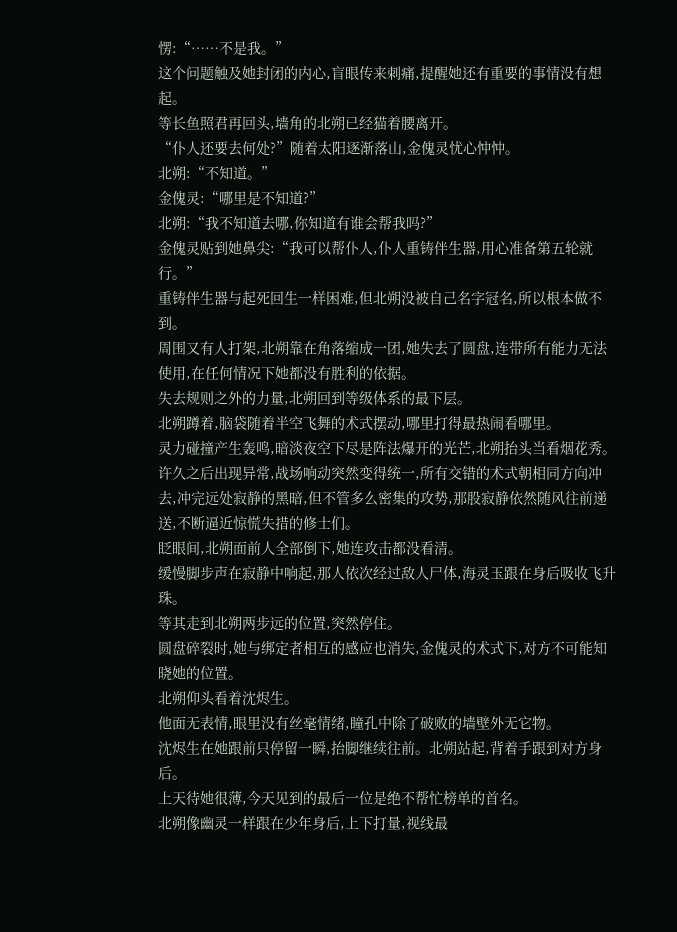愣:“……不是我。”
这个问题触及她封闭的内心,盲眼传来刺痛,提醒她还有重要的事情没有想起。
等长鱼照君再回头,墙角的北朔已经猫着腰离开。
“仆人还要去何处?”随着太阳逐渐落山,金傀灵忧心忡忡。
北朔:“不知道。”
金傀灵:“哪里是不知道?”
北朔:“我不知道去哪,你知道有谁会帮我吗?”
金傀灵贴到她鼻尖:“我可以帮仆人,仆人重铸伴生器,用心准备第五轮就行。”
重铸伴生器与起死回生一样困难,但北朔没被自己名字冠名,所以根本做不到。
周围又有人打架,北朔靠在角落缩成一团,她失去了圆盘,连带所有能力无法使用,在任何情况下她都没有胜利的依据。
失去规则之外的力量,北朔回到等级体系的最下层。
北朔蹲着,脑袋随着半空飞舞的术式摆动,哪里打得最热闹看哪里。
灵力碰撞产生轰鸣,暗淡夜空下尽是阵法爆开的光芒,北朔抬头当看烟花秀。
许久之后出现异常,战场响动突然变得统一,所有交错的术式朝相同方向冲去,冲完远处寂静的黑暗,但不管多么密集的攻势,那股寂静依然随风往前递送,不断逼近惊慌失措的修士们。
眨眼间,北朔面前人全部倒下,她连攻击都没看清。
缓慢脚步声在寂静中响起,那人依次经过敌人尸体,海灵玉跟在身后吸收飞升珠。
等其走到北朔两步远的位置,突然停住。
圆盘碎裂时,她与绑定者相互的感应也消失,金傀灵的术式下,对方不可能知晓她的位置。
北朔仰头看着沈烬生。
他面无表情,眼里没有丝毫情绪,瞳孔中除了破败的墙壁外无它物。
沈烬生在她跟前只停留一瞬,抬脚继续往前。北朔站起,背着手跟到对方身后。
上天待她很薄,今天见到的最后一位是绝不帮忙榜单的首名。
北朔像幽灵一样跟在少年身后,上下打量,视线最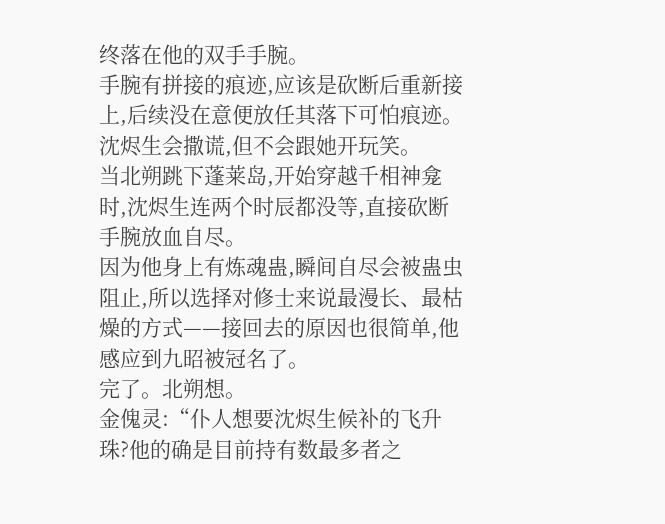终落在他的双手手腕。
手腕有拼接的痕迹,应该是砍断后重新接上,后续没在意便放任其落下可怕痕迹。
沈烬生会撒谎,但不会跟她开玩笑。
当北朔跳下蓬莱岛,开始穿越千相神龛时,沈烬生连两个时辰都没等,直接砍断手腕放血自尽。
因为他身上有炼魂蛊,瞬间自尽会被蛊虫阻止,所以选择对修士来说最漫长、最枯燥的方式——接回去的原因也很简单,他感应到九昭被冠名了。
完了。北朔想。
金傀灵:“仆人想要沈烬生候补的飞升珠?他的确是目前持有数最多者之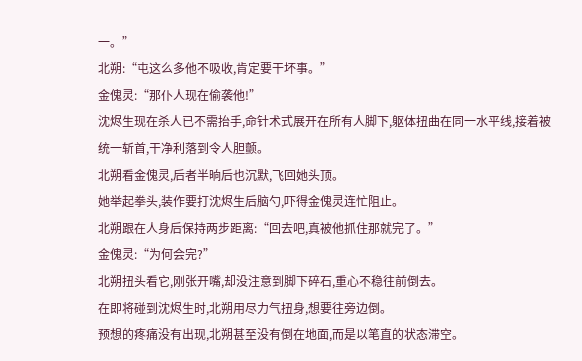一。”
北朔:“屯这么多他不吸收,肯定要干坏事。”
金傀灵:“那仆人现在偷袭他!”
沈烬生现在杀人已不需抬手,命针术式展开在所有人脚下,躯体扭曲在同一水平线,接着被统一斩首,干净利落到令人胆颤。
北朔看金傀灵,后者半晌后也沉默,飞回她头顶。
她举起拳头,装作要打沈烬生后脑勺,吓得金傀灵连忙阻止。
北朔跟在人身后保持两步距离:“回去吧,真被他抓住那就完了。”
金傀灵:“为何会完?”
北朔扭头看它,刚张开嘴,却没注意到脚下碎石,重心不稳往前倒去。
在即将碰到沈烬生时,北朔用尽力气扭身,想要往旁边倒。
预想的疼痛没有出现,北朔甚至没有倒在地面,而是以笔直的状态滞空。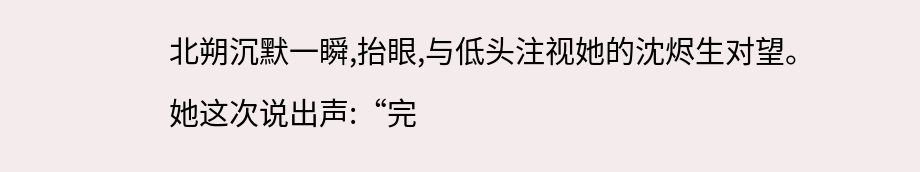北朔沉默一瞬,抬眼,与低头注视她的沈烬生对望。
她这次说出声:“完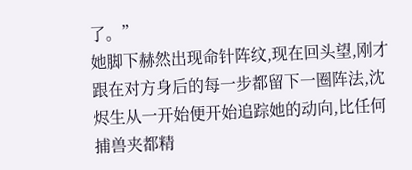了。”
她脚下赫然出现命针阵纹,现在回头望,刚才跟在对方身后的每一步都留下一圈阵法,沈烬生从一开始便开始追踪她的动向,比任何捕兽夹都精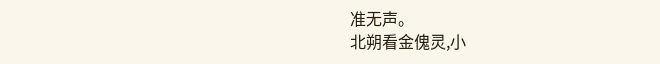准无声。
北朔看金傀灵,小